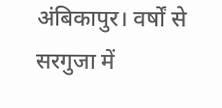अंबिकापुर। वर्षों से सरगुजा में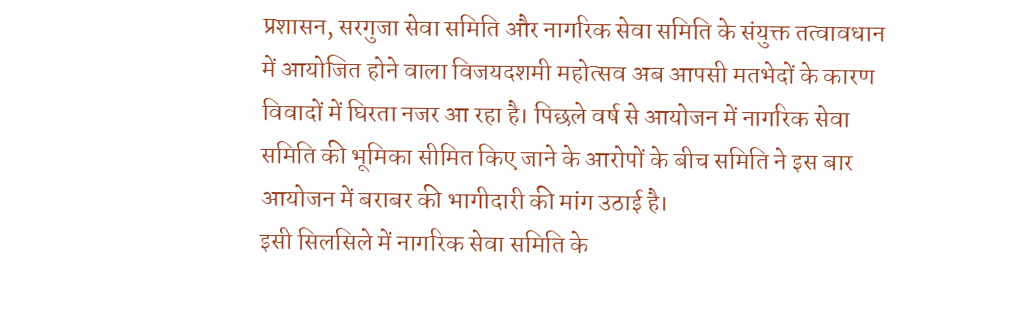प्रशासन, सरगुजा सेवा समिति और नागरिक सेवा समिति के संयुक्त तत्वावधान में आयोजित होने वाला विजयदशमी महोत्सव अब आपसी मतभेदों के कारण विवादों में घिरता नजर आ रहा है। पिछले वर्ष से आयोजन में नागरिक सेवा समिति की भूमिका सीमित किए जाने के आरोपों के बीच समिति ने इस बार आयोजन में बराबर की भागीदारी की मांग उठाई है।
इसी सिलसिले में नागरिक सेवा समिति के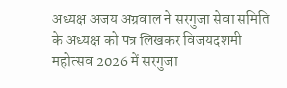अध्यक्ष अजय अग्रवाल ने सरगुजा सेवा समिति के अध्यक्ष को पत्र लिखकर विजयदशमी महोत्सव 2026 में सरगुजा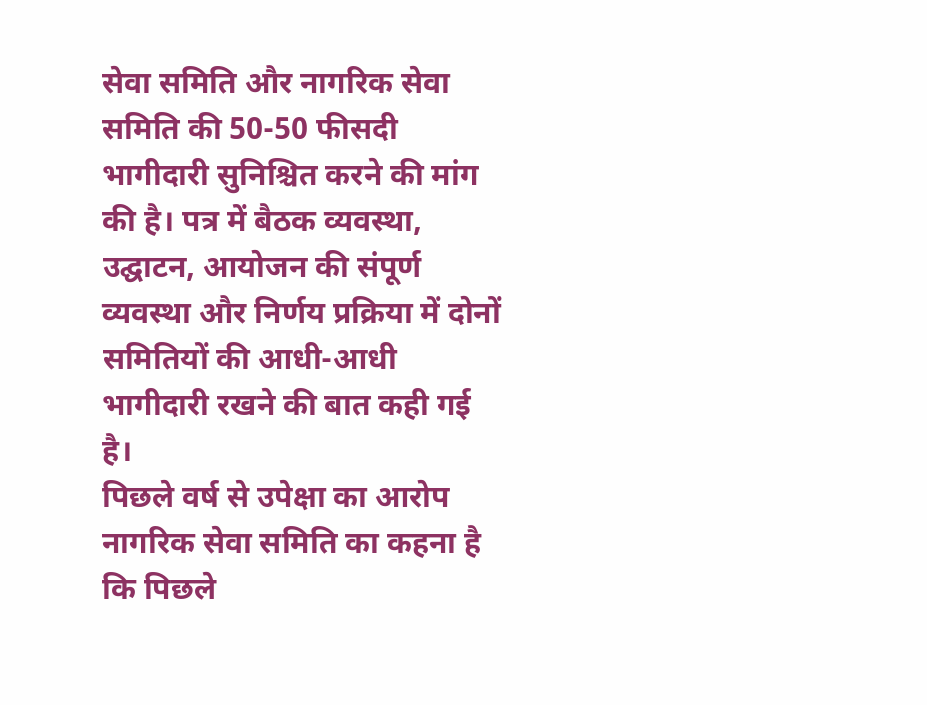सेवा समिति और नागरिक सेवा समिति की 50-50 फीसदी भागीदारी सुनिश्चित करने की मांग की है। पत्र में बैठक व्यवस्था, उद्घाटन, आयोजन की संपूर्ण व्यवस्था और निर्णय प्रक्रिया में दोनों समितियों की आधी-आधी भागीदारी रखने की बात कही गई है।
पिछले वर्ष से उपेक्षा का आरोप
नागरिक सेवा समिति का कहना है कि पिछले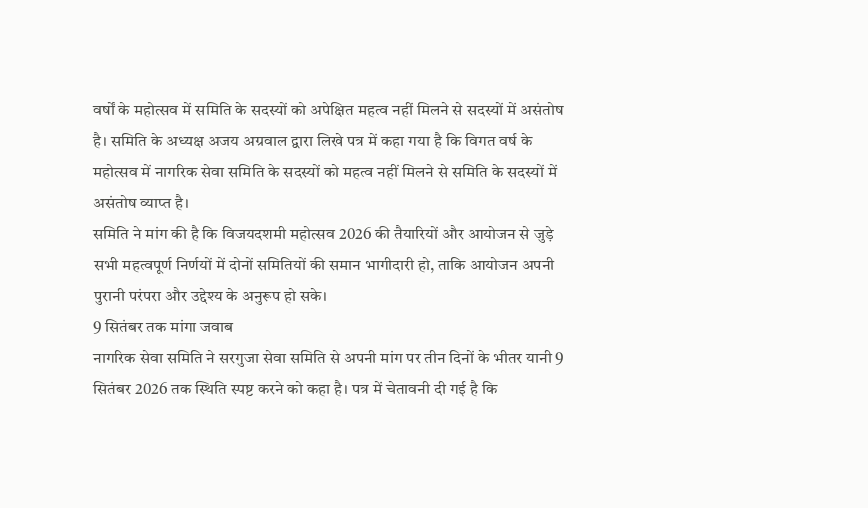वर्षों के महोत्सव में समिति के सदस्यों को अपेक्षित महत्व नहीं मिलने से सदस्यों में असंतोष है। समिति के अध्यक्ष अजय अग्रवाल द्वारा लिखे पत्र में कहा गया है कि विगत वर्ष के महोत्सव में नागरिक सेवा समिति के सदस्यों को महत्व नहीं मिलने से समिति के सदस्यों में असंतोष व्याप्त है।
समिति ने मांग की है कि विजयदशमी महोत्सव 2026 की तैयारियों और आयोजन से जुड़े सभी महत्वपूर्ण निर्णयों में दोनों समितियों की समान भागीदारी हो, ताकि आयोजन अपनी पुरानी परंपरा और उद्देश्य के अनुरूप हो सके।
9 सितंबर तक मांगा जवाब
नागरिक सेवा समिति ने सरगुजा सेवा समिति से अपनी मांग पर तीन दिनों के भीतर यानी 9 सितंबर 2026 तक स्थिति स्पष्ट करने को कहा है। पत्र में चेतावनी दी गई है कि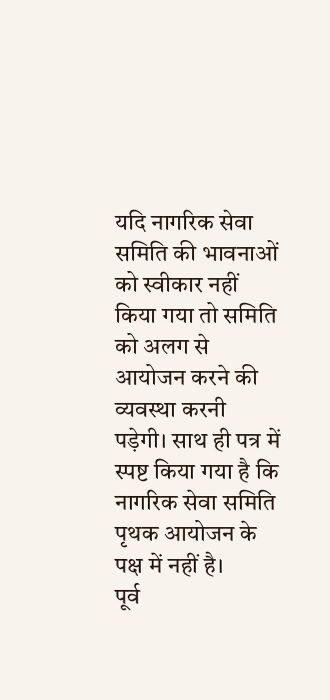यदि नागरिक सेवा समिति की भावनाओं को स्वीकार नहीं किया गया तो समिति को अलग से आयोजन करने की व्यवस्था करनी पड़ेगी। साथ ही पत्र में स्पष्ट किया गया है कि नागरिक सेवा समिति पृथक आयोजन के पक्ष में नहीं है।
पूर्व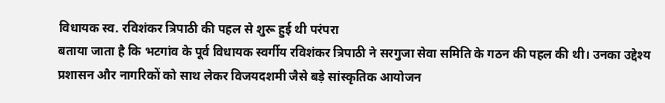विधायक स्व. रविशंकर त्रिपाठी की पहल से शुरू हुई थी परंपरा
बताया जाता है कि भटगांव के पूर्व विधायक स्वर्गीय रविशंकर त्रिपाठी ने सरगुजा सेवा समिति के गठन की पहल की थी। उनका उद्देश्य प्रशासन और नागरिकों को साथ लेकर विजयदशमी जैसे बड़े सांस्कृतिक आयोजन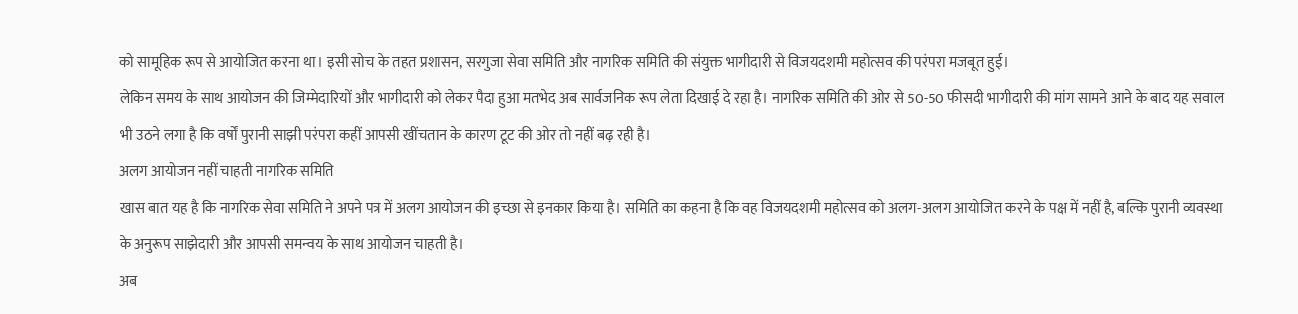को सामूहिक रूप से आयोजित करना था। इसी सोच के तहत प्रशासन, सरगुजा सेवा समिति और नागरिक समिति की संयुक्त भागीदारी से विजयदशमी महोत्सव की परंपरा मजबूत हुई।
लेकिन समय के साथ आयोजन की जिम्मेदारियों और भागीदारी को लेकर पैदा हुआ मतभेद अब सार्वजनिक रूप लेता दिखाई दे रहा है। नागरिक समिति की ओर से 50-50 फीसदी भागीदारी की मांग सामने आने के बाद यह सवाल भी उठने लगा है कि वर्षों पुरानी साझी परंपरा कहीं आपसी खींचतान के कारण टूट की ओर तो नहीं बढ़ रही है।
अलग आयोजन नहीं चाहती नागरिक समिति
खास बात यह है कि नागरिक सेवा समिति ने अपने पत्र में अलग आयोजन की इच्छा से इनकार किया है। समिति का कहना है कि वह विजयदशमी महोत्सव को अलग-अलग आयोजित करने के पक्ष में नहीं है, बल्कि पुरानी व्यवस्था के अनुरूप साझेदारी और आपसी समन्वय के साथ आयोजन चाहती है।
अब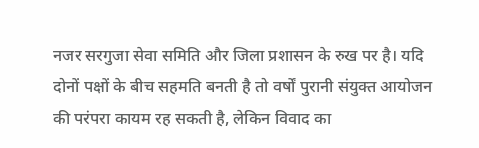नजर सरगुजा सेवा समिति और जिला प्रशासन के रुख पर है। यदि दोनों पक्षों के बीच सहमति बनती है तो वर्षों पुरानी संयुक्त आयोजन की परंपरा कायम रह सकती है, लेकिन विवाद का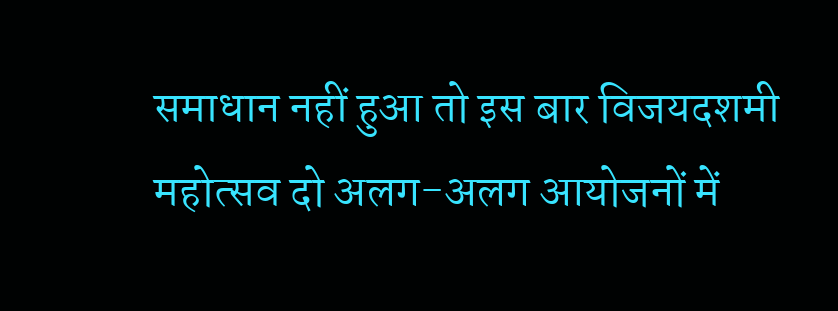समाधान नहीं हुआ तो इस बार विजयदशमी महोत्सव दो अलग-अलग आयोजनों में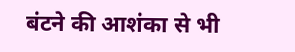बंटने की आशंका से भी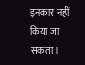इनकार नहीं किया जा सकता।